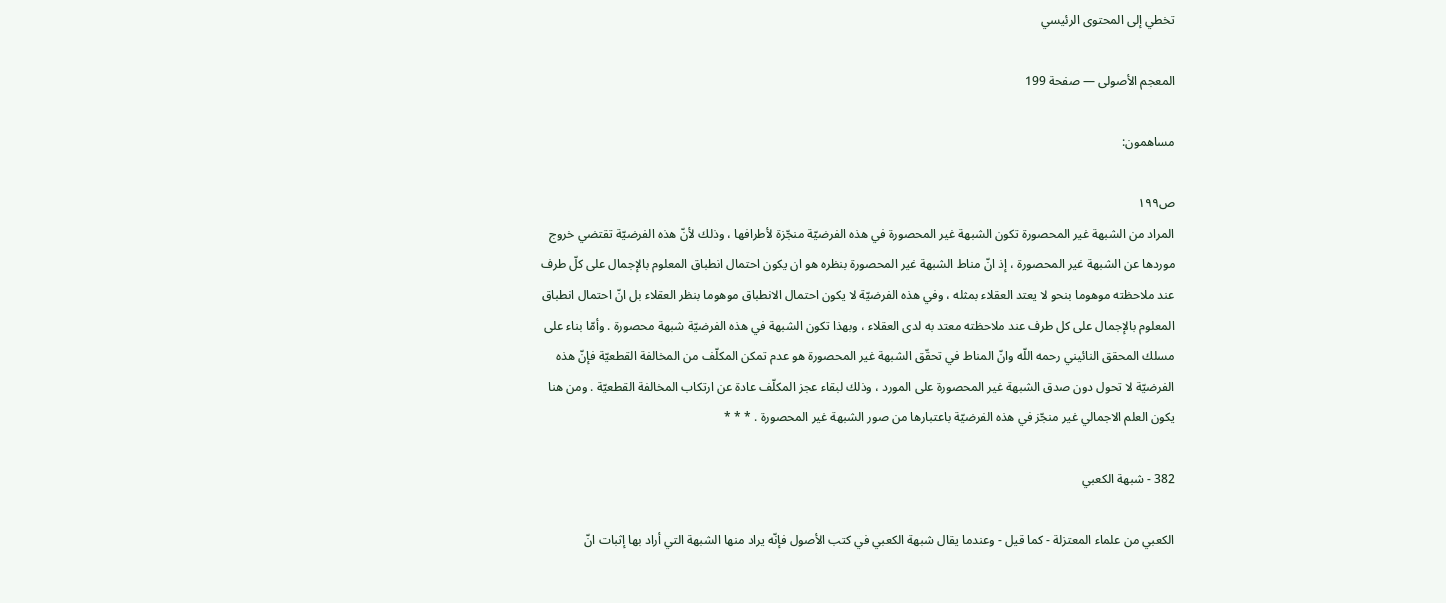تخطي إلى المحتوى الرئيسي

المعجم الأصولى — صفحة 199

مساهمون:

ص١٩٩
المراد من الشبهة غير المحصورة تكون الشبهة غير المحصورة في هذه الفرضيّة منجّزة لأطرافها ، وذلك لأنّ هذه الفرضيّة تقتضي خروج موردها عن الشبهة غير المحصورة ، إذ انّ مناط الشبهة غير المحصورة بنظره هو ان يكون احتمال انطباق المعلوم بالإجمال على كلّ طرف عند ملاحظته موهوما بنحو لا يعتد العقلاء بمثله ، وفي هذه الفرضيّة لا يكون احتمال الانطباق موهوما بنظر العقلاء بل انّ احتمال انطباق المعلوم بالإجمال على كل طرف عند ملاحظته معتد به لدى العقلاء ، وبهذا تكون الشبهة في هذه الفرضيّة شبهة محصورة . وأمّا بناء على مسلك المحقق النائيني رحمه اللّه وانّ المناط في تحقّق الشبهة غير المحصورة هو عدم تمكن المكلّف من المخالفة القطعيّة فإنّ هذه الفرضيّة لا تحول دون صدق الشبهة غير المحصورة على المورد ، وذلك لبقاء عجز المكلّف عادة عن ارتكاب المخالفة القطعيّة . ومن هنا يكون العلم الاجمالي غير منجّز في هذه الفرضيّة باعتبارها من صور الشبهة غير المحصورة . * * *

382 - شبهة الكعبي

الكعبي من علماء المعتزلة - كما قيل - وعندما يقال شبهة الكعبي في كتب الأصول فإنّه يراد منها الشبهة التي أراد بها إثبات انّ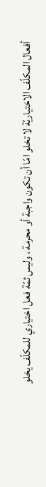أفعال المكلّف الاختياريّة لا تخلو امّا أن تكون واجبة أو محرمة ، وليس ثمّة فعل اختياري للمكلّف يخلو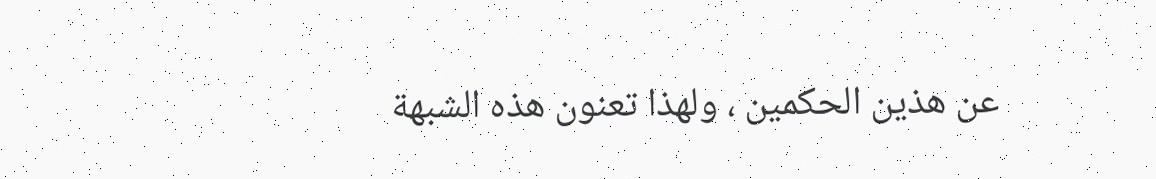عن هذين الحكمين ، ولهذا تعنون هذه الشبهة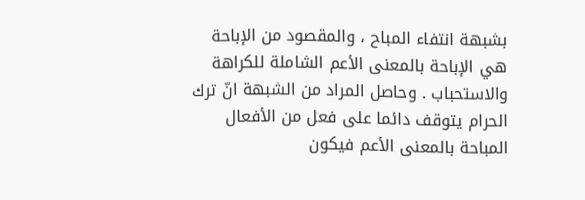بشبهة انتفاء المباح ، والمقصود من الإباحة هي الإباحة بالمعنى الأعم الشاملة للكراهة والاستحباب . وحاصل المراد من الشبهة انّ ترك الحرام يتوقف دائما على فعل من الأفعال المباحة بالمعنى الأعم فيكون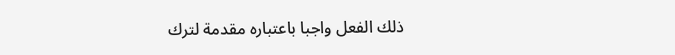ذلك الفعل واجبا باعتباره مقدمة لترك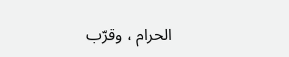الحرام ، وقرّب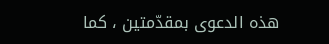هذه الدعوى بمقدّمتين ، كما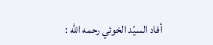أفاد السيّد الخوئي رحمه اللّه :